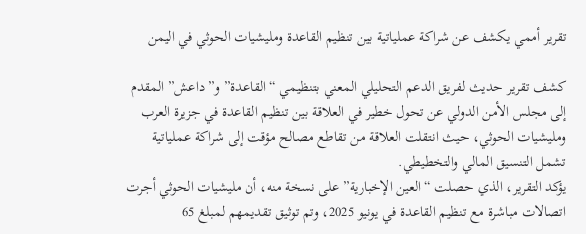تقرير أممي يكشف عن شراكة عملياتية بين تنظيم القاعدة ومليشيات الحوثي في اليمن

كشف تقرير حديث لفريق الدعم التحليلي المعني بتنظيمي “القاعدة” و”داعش” المقدم إلى مجلس الأمن الدولي عن تحول خطير في العلاقة بين تنظيم القاعدة في جزيرة العرب ومليشيات الحوثي، حيث انتقلت العلاقة من تقاطع مصالح مؤقت إلى شراكة عملياتية تشمل التنسيق المالي والتخطيطي.
يؤكد التقرير، الذي حصلت “العين الإخبارية” على نسخة منه، أن مليشيات الحوثي أجرت اتصالات مباشرة مع تنظيم القاعدة في يونيو 2025، وتم توثيق تقديمهم لمبلغ 65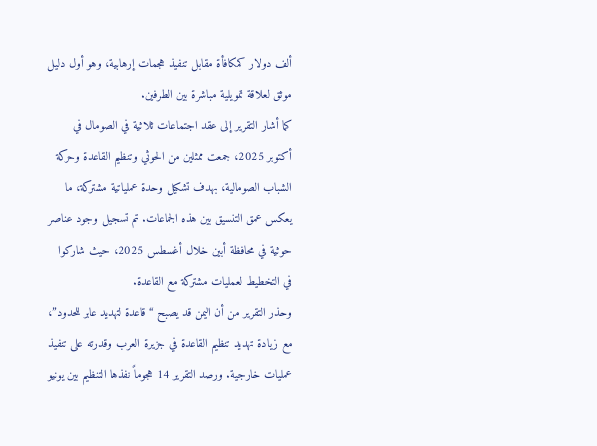ألف دولار كمكافأة مقابل تنفيذ هجمات إرهابية، وهو أول دليل موثق لعلاقة تمويلية مباشرة بين الطرفين.
كما أشار التقرير إلى عقد اجتماعات ثلاثية في الصومال في أكتوبر 2025، جمعت ممثلين من الحوثي وتنظيم القاعدة وحركة الشباب الصومالية، بهدف تشكيل وحدة عملياتية مشتركة، ما يعكس عمق التنسيق بين هذه الجماعات. تم تسجيل وجود عناصر حوثية في محافظة أبين خلال أغسطس 2025، حيث شاركوا في التخطيط لعمليات مشتركة مع القاعدة.
وحذر التقرير من أن اليمن قد يصبح “قاعدة لتهديد عابر للحدود”، مع زيادة تهديد تنظيم القاعدة في جزيرة العرب وقدرته على تنفيذ عمليات خارجية. ورصد التقرير 14 هجوماً نفذها التنظيم بين يونيو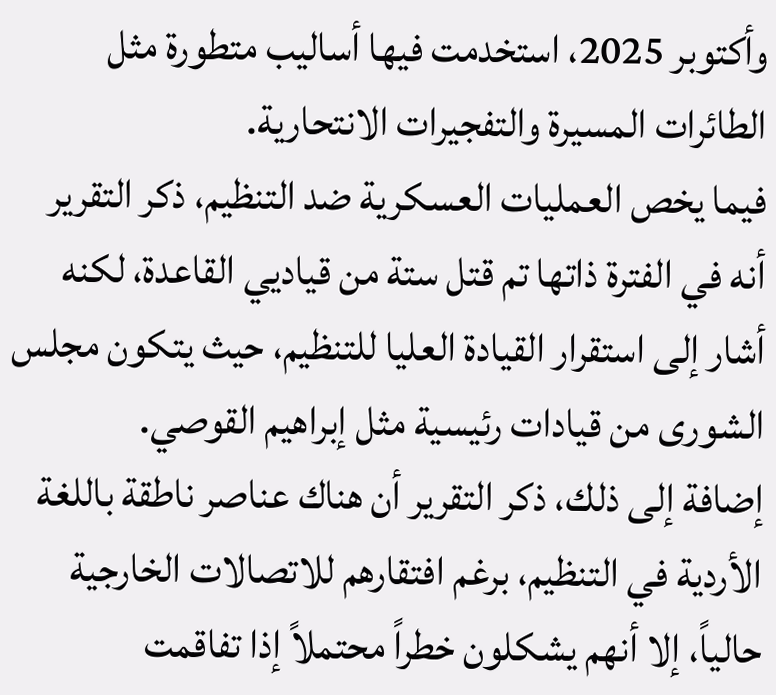وأكتوبر 2025، استخدمت فيها أساليب متطورة مثل الطائرات المسيرة والتفجيرات الانتحارية.
فيما يخص العمليات العسكرية ضد التنظيم، ذكر التقرير أنه في الفترة ذاتها تم قتل ستة من قياديي القاعدة، لكنه أشار إلى استقرار القيادة العليا للتنظيم، حيث يتكون مجلس الشورى من قيادات رئيسية مثل إبراهيم القوصي.
إضافة إلى ذلك، ذكر التقرير أن هناك عناصر ناطقة باللغة الأردية في التنظيم، برغم افتقارهم للاتصالات الخارجية حالياً، إلا أنهم يشكلون خطراً محتملاً إذا تفاقمت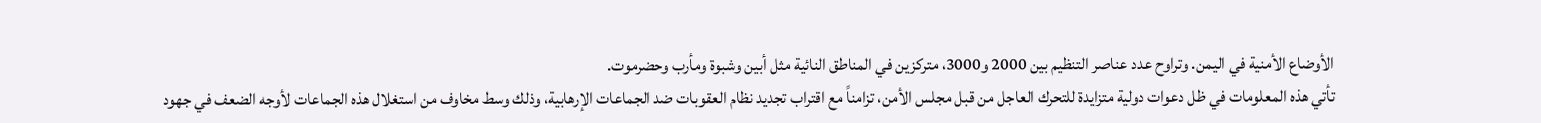الأوضاع الأمنية في اليمن. وتراوح عدد عناصر التنظيم بين 2000 و3000، متركزين في المناطق النائية مثل أبين وشبوة ومأرب وحضرموت.
تأتي هذه المعلومات في ظل دعوات دولية متزايدة للتحرك العاجل من قبل مجلس الأمن، تزامناً مع اقتراب تجديد نظام العقوبات ضد الجماعات الإرهابية، وذلك وسط مخاوف من استغلال هذه الجماعات لأوجه الضعف في جهود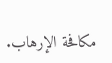مكافحة الإرهاب.